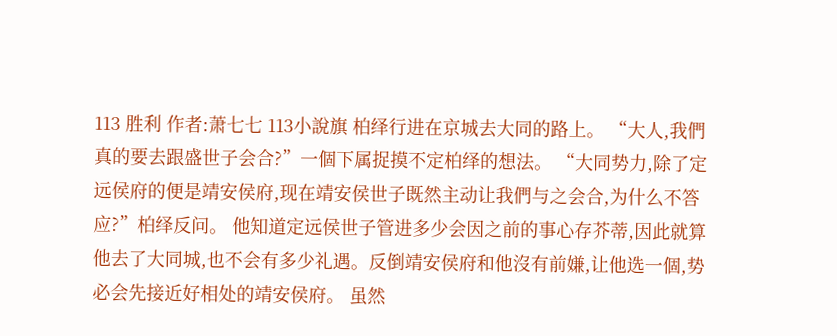113 胜利 作者:萧七七 113小說旗 柏绎行进在京城去大同的路上。 “大人,我們真的要去跟盛世子会合?”一個下属捉摸不定柏绎的想法。 “大同势力,除了定远侯府的便是靖安侯府,现在靖安侯世子既然主动让我們与之会合,为什么不答应?”柏绎反问。 他知道定远侯世子管进多少会因之前的事心存芥蒂,因此就算他去了大同城,也不会有多少礼遇。反倒靖安侯府和他沒有前嫌,让他选一個,势必会先接近好相处的靖安侯府。 虽然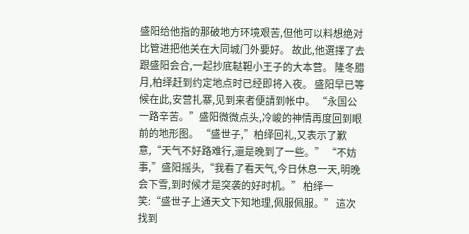盛阳给他指的那破地方环境艰苦,但他可以料想绝对比管进把他关在大同城门外要好。 故此,他選擇了去跟盛阳会合,一起抄底鞑靼小王子的大本营。 隆冬腊月,柏绎赶到约定地点时已经即将入夜。 盛阳早已等候在此,安营扎寨,见到来者便請到帐中。 “永国公一路辛苦。”盛阳微微点头,冷峻的神情再度回到眼前的地形图。 “盛世子,”柏绎回礼,又表示了歉意,“天气不好路难行,還是晚到了一些。” “不妨事,”盛阳摇头,“我看了看天气,今日休息一天,明晚会下雪,到时候才是突袭的好时机。” 柏绎一笑:“盛世子上通天文下知地理,佩服佩服。” 這次找到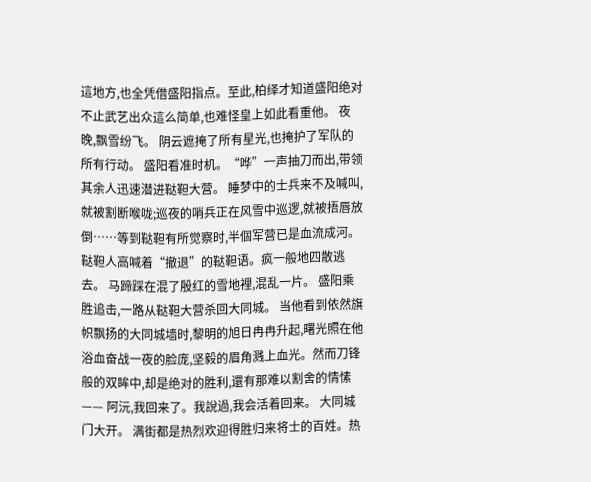這地方,也全凭借盛阳指点。至此,柏绎才知道盛阳绝对不止武艺出众這么简单,也难怪皇上如此看重他。 夜晚,飘雪纷飞。 阴云遮掩了所有星光,也掩护了军队的所有行动。 盛阳看准时机。“哗”一声抽刀而出,带领其余人迅速潜进鞑靼大营。 睡梦中的士兵来不及喊叫,就被割断喉咙;巡夜的哨兵正在风雪中巡逻,就被捂唇放倒……等到鞑靼有所觉察时,半個军营已是血流成河。 鞑靼人高喊着“撤退”的鞑靼语。疯一般地四散逃去。 马蹄踩在混了殷红的雪地裡,混乱一片。 盛阳乘胜追击,一路从鞑靼大营杀回大同城。 当他看到依然旗帜飘扬的大同城墙时,黎明的旭日冉冉升起,曙光照在他浴血奋战一夜的脸庞,坚毅的眉角溅上血光。然而刀锋般的双眸中,却是绝对的胜利,還有那难以割舍的情愫—— 阿沅,我回来了。我說過,我会活着回来。 大同城门大开。 满街都是热烈欢迎得胜归来将士的百姓。热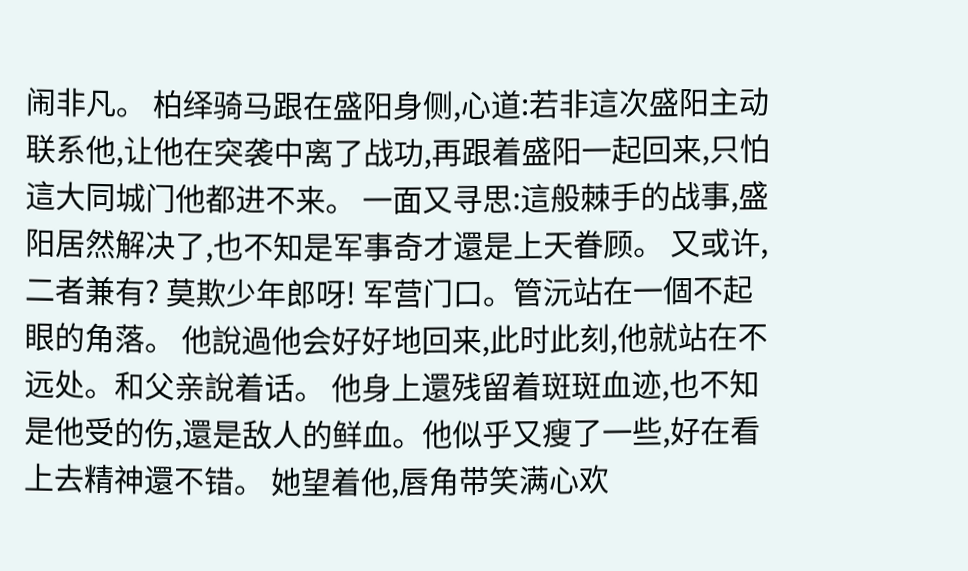闹非凡。 柏绎骑马跟在盛阳身侧,心道:若非這次盛阳主动联系他,让他在突袭中离了战功,再跟着盛阳一起回来,只怕這大同城门他都进不来。 一面又寻思:這般棘手的战事,盛阳居然解决了,也不知是军事奇才還是上天眷顾。 又或许,二者兼有? 莫欺少年郎呀! 军营门口。管沅站在一個不起眼的角落。 他說過他会好好地回来,此时此刻,他就站在不远处。和父亲說着话。 他身上還残留着斑斑血迹,也不知是他受的伤,還是敌人的鲜血。他似乎又瘦了一些,好在看上去精神還不错。 她望着他,唇角带笑满心欢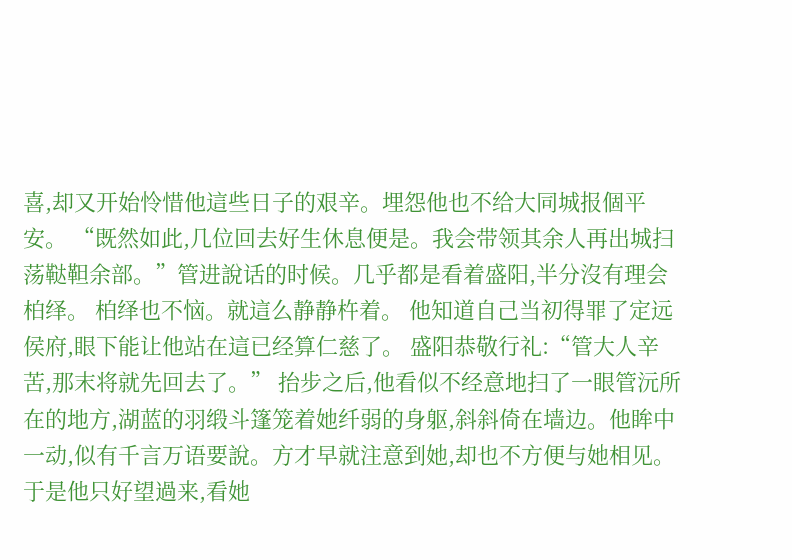喜,却又开始怜惜他這些日子的艰辛。埋怨他也不给大同城报個平安。 “既然如此,几位回去好生休息便是。我会带领其余人再出城扫荡鞑靼余部。”管进說话的时候。几乎都是看着盛阳,半分沒有理会柏绎。 柏绎也不恼。就這么静静杵着。 他知道自己当初得罪了定远侯府,眼下能让他站在這已经算仁慈了。 盛阳恭敬行礼:“管大人辛苦,那末将就先回去了。” 抬步之后,他看似不经意地扫了一眼管沅所在的地方,湖蓝的羽缎斗篷笼着她纤弱的身躯,斜斜倚在墙边。他眸中一动,似有千言万语要說。方才早就注意到她,却也不方便与她相见。于是他只好望過来,看她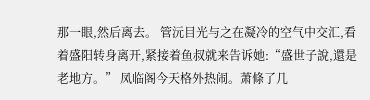那一眼,然后离去。 管沅目光与之在凝冷的空气中交汇,看着盛阳转身离开,紧接着鱼叔就来告诉她:“盛世子說,還是老地方。” 凤临阁今天格外热闹。萧條了几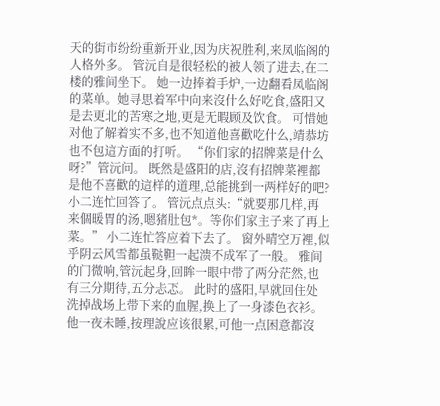天的街市纷纷重新开业,因为庆祝胜利,来凤临阁的人格外多。 管沅自是很轻松的被人领了进去,在二楼的雅间坐下。 她一边捧着手炉,一边翻看凤临阁的菜单。她寻思着军中向来沒什么好吃食,盛阳又是去更北的苦寒之地,更是无暇顾及饮食。 可惜她对他了解着实不多,也不知道他喜歡吃什么,靖恭坊也不包這方面的打听。 “你们家的招牌菜是什么呀?”管沅问。 既然是盛阳的店,沒有招牌菜裡都是他不喜歡的這样的道理,总能挑到一两样好的吧? 小二连忙回答了。 管沅点点头:“就要那几样,再来個暖胃的汤,嗯猪肚包*。等你们家主子来了再上菜。” 小二连忙答应着下去了。 窗外晴空万裡,似乎阴云风雪都虽鞑靼一起溃不成军了一般。 雅间的门微响,管沅起身,回眸一眼中带了两分茫然,也有三分期待,五分忐忑。 此时的盛阳,早就回住处洗掉战场上带下来的血腥,换上了一身漆色衣衫。 他一夜未睡,按理說应该很累,可他一点困意都沒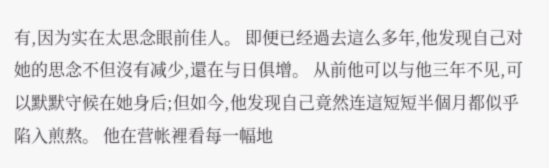有,因为实在太思念眼前佳人。 即便已经過去這么多年,他发现自己对她的思念不但沒有减少,還在与日俱增。 从前他可以与他三年不见,可以默默守候在她身后;但如今,他发现自己竟然连這短短半個月都似乎陷入煎熬。 他在营帐裡看每一幅地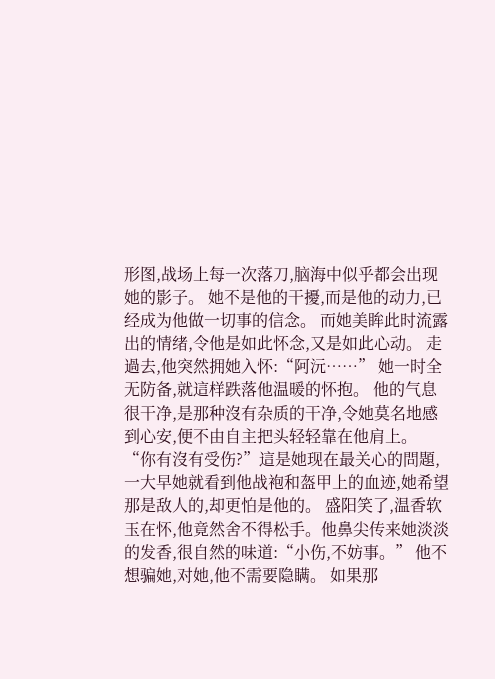形图,战场上每一次落刀,脑海中似乎都会出现她的影子。 她不是他的干擾,而是他的动力,已经成为他做一切事的信念。 而她美眸此时流露出的情绪,令他是如此怀念,又是如此心动。 走過去,他突然拥她入怀:“阿沅……” 她一时全无防备,就這样跌落他温暖的怀抱。 他的气息很干净,是那种沒有杂质的干净,令她莫名地感到心安,便不由自主把头轻轻靠在他肩上。 “你有沒有受伤?”這是她现在最关心的問題,一大早她就看到他战袍和盔甲上的血迹,她希望那是敌人的,却更怕是他的。 盛阳笑了,温香软玉在怀,他竟然舍不得松手。他鼻尖传来她淡淡的发香,很自然的味道:“小伤,不妨事。” 他不想骗她,对她,他不需要隐瞒。 如果那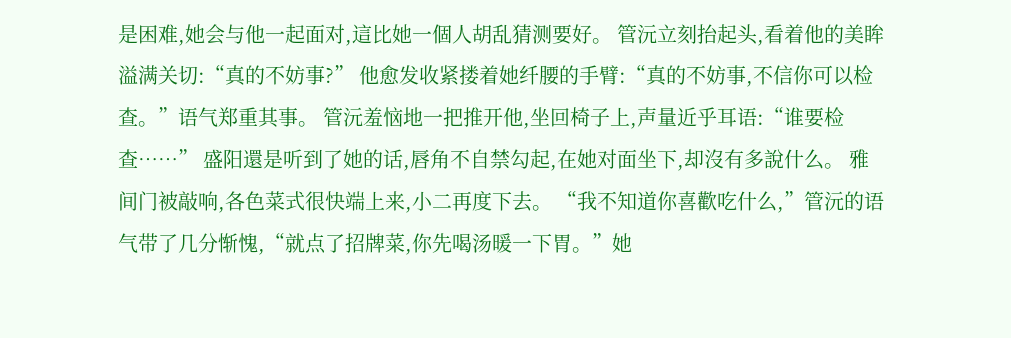是困难,她会与他一起面对,這比她一個人胡乱猜测要好。 管沅立刻抬起头,看着他的美眸溢满关切:“真的不妨事?” 他愈发收紧搂着她纤腰的手臂:“真的不妨事,不信你可以检查。”语气郑重其事。 管沅羞恼地一把推开他,坐回椅子上,声量近乎耳语:“谁要检查……” 盛阳還是听到了她的话,唇角不自禁勾起,在她对面坐下,却沒有多說什么。 雅间门被敲响,各色菜式很快端上来,小二再度下去。 “我不知道你喜歡吃什么,”管沅的语气带了几分惭愧,“就点了招牌菜,你先喝汤暖一下胃。”她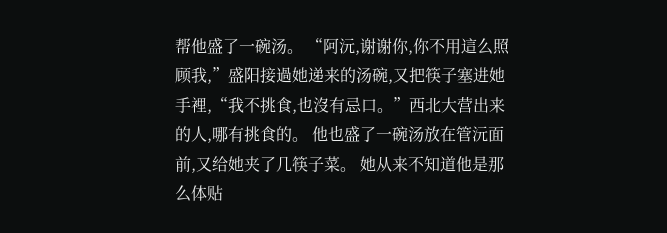帮他盛了一碗汤。 “阿沅,谢谢你,你不用這么照顾我,”盛阳接過她递来的汤碗,又把筷子塞进她手裡,“我不挑食,也沒有忌口。”西北大营出来的人,哪有挑食的。 他也盛了一碗汤放在管沅面前,又给她夹了几筷子菜。 她从来不知道他是那么体贴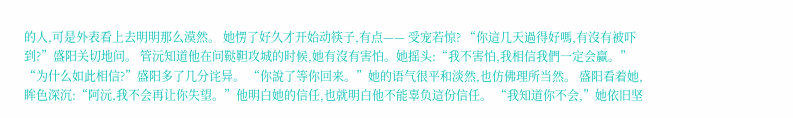的人,可是外表看上去明明那么漠然。 她愣了好久才开始动筷子,有点—— 受宠若惊? “你這几天過得好嗎,有沒有被吓到?”盛阳关切地问。 管沅知道他在问鞑靼攻城的时候,她有沒有害怕。她摇头:“我不害怕,我相信我們一定会赢。” “为什么如此相信?”盛阳多了几分诧异。 “你說了等你回来。”她的语气很平和淡然,也仿佛理所当然。 盛阳看着她,眸色深沉:“阿沅,我不会再让你失望。”他明白她的信任,也就明白他不能辜负這份信任。 “我知道你不会,”她依旧坚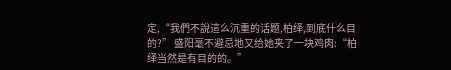定,“我們不說這么沉重的话题,柏绎,到底什么目的?” 盛阳毫不避忌地又给她夹了一块鸡肉:“柏绎当然是有目的的。”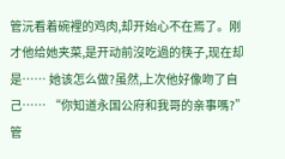管沅看着碗裡的鸡肉,却开始心不在焉了。刚才他给她夹菜,是开动前沒吃過的筷子,现在却是…… 她该怎么做?虽然,上次他好像吻了自己…… “你知道永国公府和我哥的亲事嗎?”管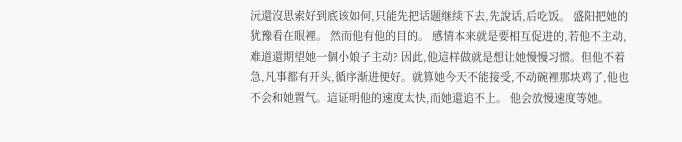沅還沒思索好到底该如何,只能先把话题继续下去,先說话,后吃饭。 盛阳把她的犹豫看在眼裡。 然而他有他的目的。 感情本来就是要相互促进的,若他不主动,难道還期望她一個小娘子主动? 因此,他這样做就是想让她慢慢习惯。但他不着急,凡事都有开头,循序渐进便好。就算她今天不能接受,不动碗裡那块鸡了,他也不会和她置气。這证明他的速度太快,而她還追不上。 他会放慢速度等她。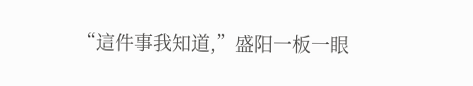“這件事我知道,”盛阳一板一眼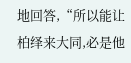地回答,“所以能让柏绎来大同,必是他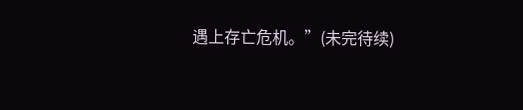遇上存亡危机。”(未完待续)